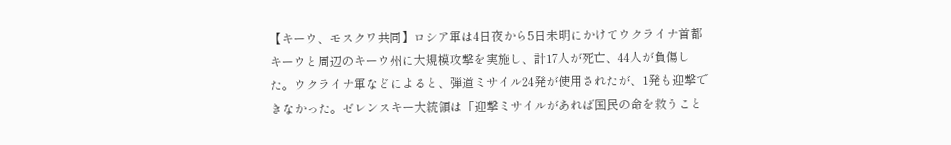【キーウ、モスクワ共同】ロシア軍は4日夜から5日未明にかけてウクライナ首都キーウと周辺のキーウ州に大規模攻撃を実施し、計17人が死亡、44人が負傷した。ウクライナ軍などによると、弾道ミサイル24発が使用されたが、1発も迎撃できなかった。ゼレンスキー大統領は「迎撃ミサイルがあれば国民の命を救うこと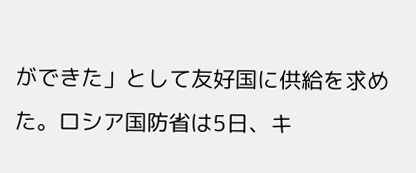ができた」として友好国に供給を求めた。ロシア国防省は5日、キ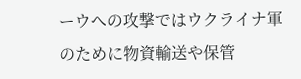ーウへの攻撃ではウクライナ軍のために物資輸送や保管